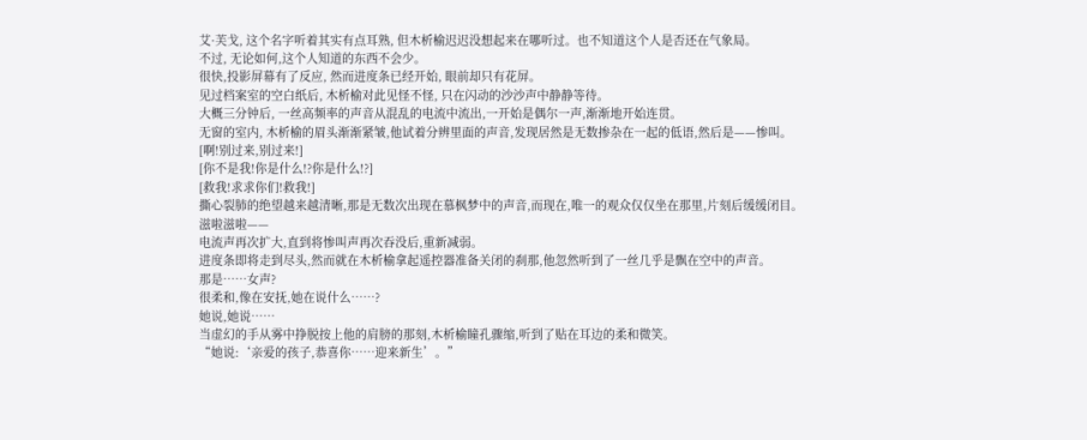艾·芙戈, 这个名字听着其实有点耳熟, 但木析榆迟迟没想起来在哪听过。也不知道这个人是否还在气象局。
不过, 无论如何,这个人知道的东西不会少。
很快,投影屏幕有了反应, 然而进度条已经开始, 眼前却只有花屏。
见过档案室的空白纸后, 木析榆对此见怪不怪, 只在闪动的沙沙声中静静等待。
大概三分钟后, 一丝高频率的声音从混乱的电流中流出,一开始是偶尔一声,渐渐地开始连贯。
无窗的室内, 木析榆的眉头渐渐紧皱,他试着分辨里面的声音,发现居然是无数掺杂在一起的低语,然后是——惨叫。
[啊!别过来,别过来!]
[你不是我!你是什么!?你是什么!?]
[救我!求求你们!救我!]
撕心裂肺的绝望越来越清晰,那是无数次出现在慕枫梦中的声音,而现在,唯一的观众仅仅坐在那里,片刻后缓缓闭目。
滋啦滋啦——
电流声再次扩大,直到将惨叫声再次吞没后,重新减弱。
进度条即将走到尽头,然而就在木析榆拿起遥控器准备关闭的刹那,他忽然听到了一丝几乎是飘在空中的声音。
那是……女声?
很柔和,像在安抚,她在说什么……?
她说,她说……
当虚幻的手从雾中挣脱按上他的肩膀的那刻,木析榆瞳孔骤缩,听到了贴在耳边的柔和微笑。
“她说:‘亲爱的孩子,恭喜你……迎来新生’。”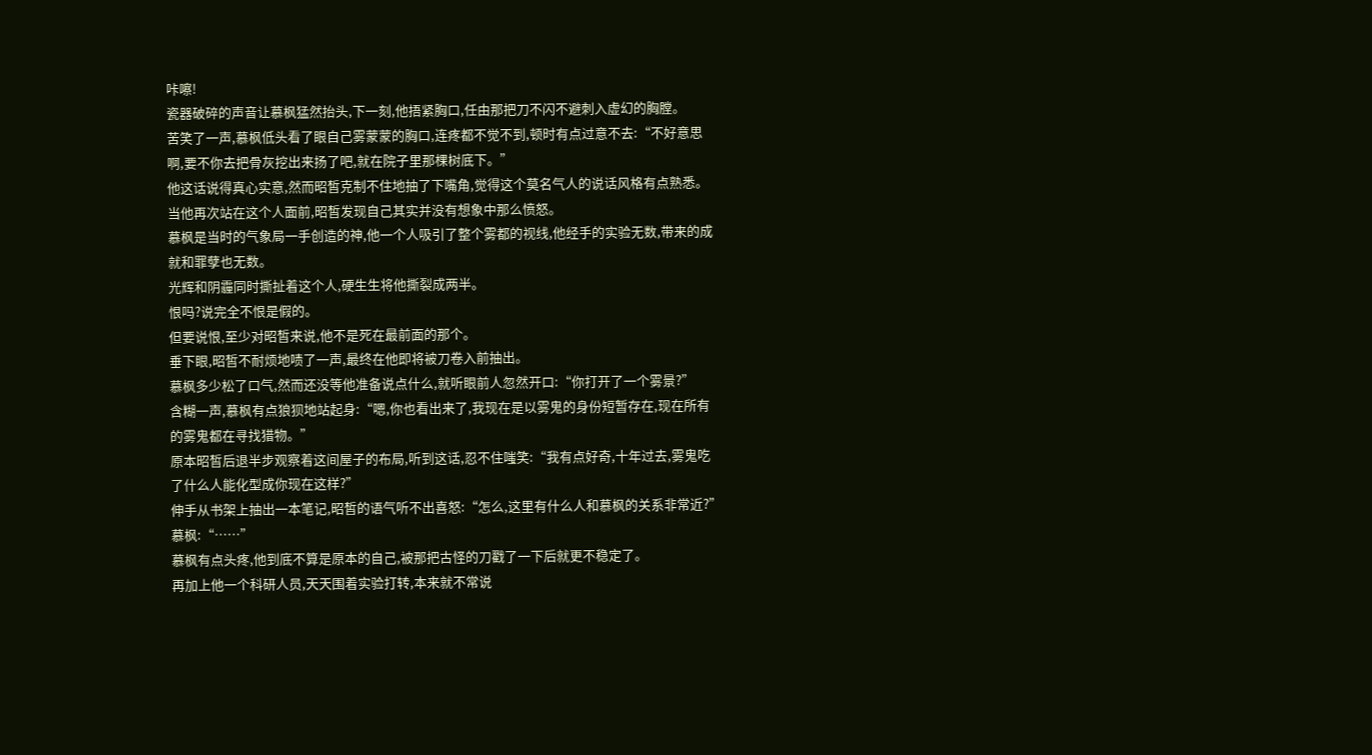咔嚓!
瓷器破碎的声音让慕枫猛然抬头,下一刻,他捂紧胸口,任由那把刀不闪不避刺入虚幻的胸膛。
苦笑了一声,慕枫低头看了眼自己雾蒙蒙的胸口,连疼都不觉不到,顿时有点过意不去:“不好意思啊,要不你去把骨灰挖出来扬了吧,就在院子里那棵树底下。”
他这话说得真心实意,然而昭皙克制不住地抽了下嘴角,觉得这个莫名气人的说话风格有点熟悉。
当他再次站在这个人面前,昭皙发现自己其实并没有想象中那么愤怒。
慕枫是当时的气象局一手创造的神,他一个人吸引了整个雾都的视线,他经手的实验无数,带来的成就和罪孽也无数。
光辉和阴霾同时撕扯着这个人,硬生生将他撕裂成两半。
恨吗?说完全不恨是假的。
但要说恨,至少对昭皙来说,他不是死在最前面的那个。
垂下眼,昭皙不耐烦地啧了一声,最终在他即将被刀卷入前抽出。
慕枫多少松了口气,然而还没等他准备说点什么,就听眼前人忽然开口:“你打开了一个雾景?”
含糊一声,慕枫有点狼狈地站起身:“嗯,你也看出来了,我现在是以雾鬼的身份短暂存在,现在所有的雾鬼都在寻找猎物。”
原本昭皙后退半步观察着这间屋子的布局,听到这话,忍不住嗤笑:“我有点好奇,十年过去,雾鬼吃了什么人能化型成你现在这样?”
伸手从书架上抽出一本笔记,昭皙的语气听不出喜怒:“怎么,这里有什么人和慕枫的关系非常近?”
慕枫:“……”
慕枫有点头疼,他到底不算是原本的自己,被那把古怪的刀戳了一下后就更不稳定了。
再加上他一个科研人员,天天围着实验打转,本来就不常说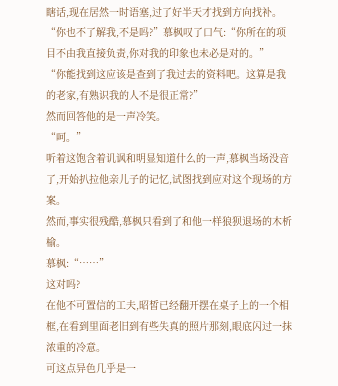瞎话,现在居然一时语塞,过了好半天才找到方向找补。
“你也不了解我,不是吗?”慕枫叹了口气:“你所在的项目不由我直接负责,你对我的印象也未必是对的。”
“你能找到这应该是查到了我过去的资料吧。这算是我的老家,有熟识我的人不是很正常?”
然而回答他的是一声冷笑。
“呵。”
听着这饱含着讥讽和明显知道什么的一声,慕枫当场没音了,开始扒拉他亲儿子的记忆,试图找到应对这个现场的方案。
然而,事实很残酷,慕枫只看到了和他一样狼狈退场的木析榆。
慕枫:“……”
这对吗?
在他不可置信的工夫,昭皙已经翻开摆在桌子上的一个相框,在看到里面老旧到有些失真的照片那刻,眼底闪过一抹浓重的冷意。
可这点异色几乎是一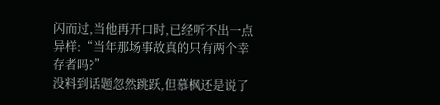闪而过,当他再开口时,已经听不出一点异样:“当年那场事故真的只有两个幸存者吗?”
没料到话题忽然跳跃,但慕枫还是说了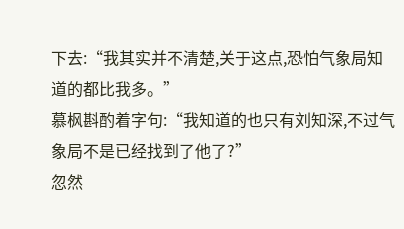下去:“我其实并不清楚,关于这点,恐怕气象局知道的都比我多。”
慕枫斟酌着字句:“我知道的也只有刘知深,不过气象局不是已经找到了他了?”
忽然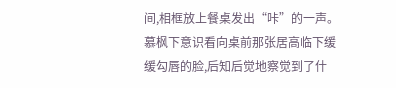间,相框放上餐桌发出“咔”的一声。
慕枫下意识看向桌前那张居高临下缓缓勾唇的脸,后知后觉地察觉到了什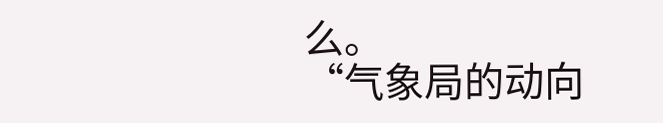么。
“气象局的动向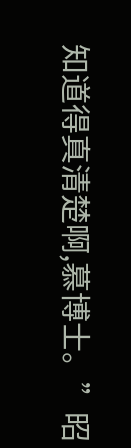知道得真清楚啊,慕博士。”昭